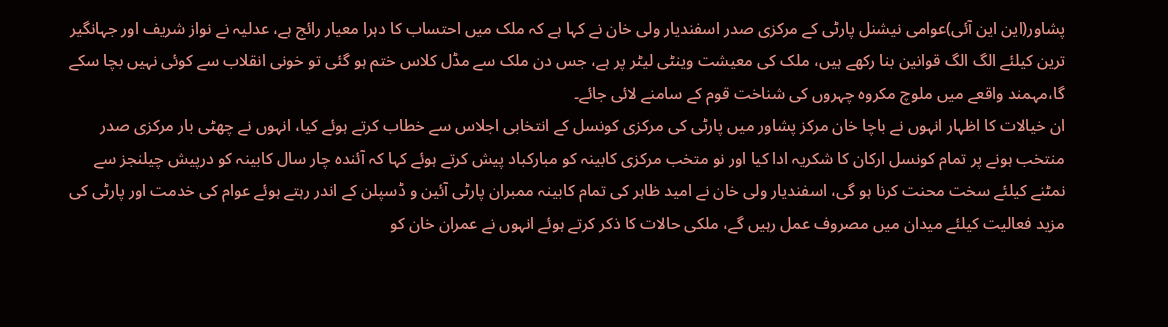پشاور(این این آئی)عوامی نیشنل پارٹی کے مرکزی صدر اسفندیار ولی خان نے کہا ہے کہ ملک میں احتساب کا دہرا معیار رائج ہے، عدلیہ نے نواز شریف اور جہانگیر ترین کیلئے الگ الگ قوانین بنا رکھے ہیں، ملک کی معیشت وینٹی لیٹر پر ہے، جس دن ملک سے مڈل کلاس ختم ہو گئی تو خونی انقلاب سے کوئی نہیں بچا سکے گا،مہمند واقعے میں ملوچ مکروہ چہروں کی شناخت قوم کے سامنے لائی جائے۔
ان خیالات کا اظہار انہوں نے باچا خان مرکز پشاور میں پارٹی کی مرکزی کونسل کے انتخابی اجلاس سے خطاب کرتے ہوئے کیا، انہوں نے چھٹی بار مرکزی صدر منتخب ہونے پر تمام کونسل ارکان کا شکریہ ادا کیا اور نو متخب مرکزی کابینہ کو مبارکباد پیش کرتے ہوئے کہا کہ آئندہ چار سال کابینہ کو درپیش چیلنجز سے نمٹنے کیلئے سخت محنت کرنا ہو گی، اسفندیار ولی خان نے امید ظاہر کی تمام کابینہ ممبران پارٹی آئین و ڈسپلن کے اندر رہتے ہوئے عوام کی خدمت اور پارٹی کی مزید فعالیت کیلئے میدان میں مصروف عمل رہیں گے، ملکی حالات کا ذکر کرتے ہوئے انہوں نے عمران خان کو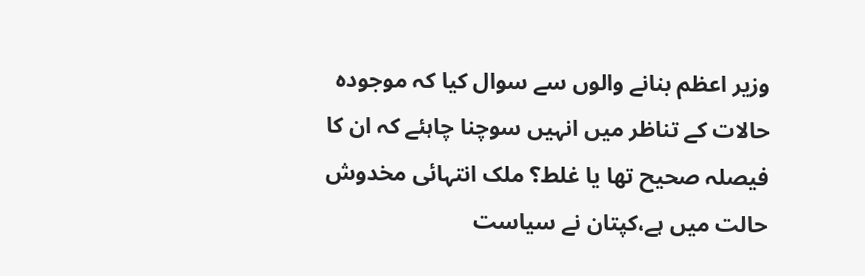وزیر اعظم بنانے والوں سے سوال کیا کہ موجودہ حالات کے تناظر میں انہیں سوچنا چاہئے کہ ان کا فیصلہ صحیح تھا یا غلط؟ ملک انتہائی مخدوش حالت میں ہے،کپتان نے سیاست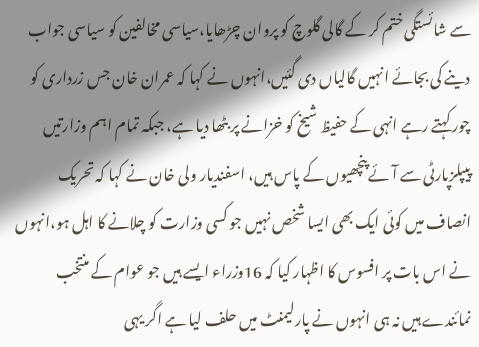سے شائستگی ختم کر کے گالی گلوچ کو پروان چڑھایا،سیاسی مخالفین کو سیاسی جواب دینے کی بجائے انہیں گالیاں دی گئیں،انہوں نے کہا کہ عمران خان جس زرداری کو چور کہتے رہے انہی کے حفیظ شیخ کو خزانے پر بٹھا دیا ہے، جبکہ تمام اہم وزارتیں پیپلزپارٹی سے آئے پنچھیوں کے پاس ہیں، اسفندیار ولی خان نے کہا کہ تحریک انصاف میں کوئی ایک بھی ایسا شخص نہیں جو کسی وزارت کو چلانے کا اہل ہو،انہوں نے اس بات پر افسوس کا اظہار کیا کہ 16وزراء ایسے ہیں جو عوام کے منتخب نمائندے ہیں نہ ہی انہوں نے پارلیمنٹ میں حلف لیا ہے اگر یہی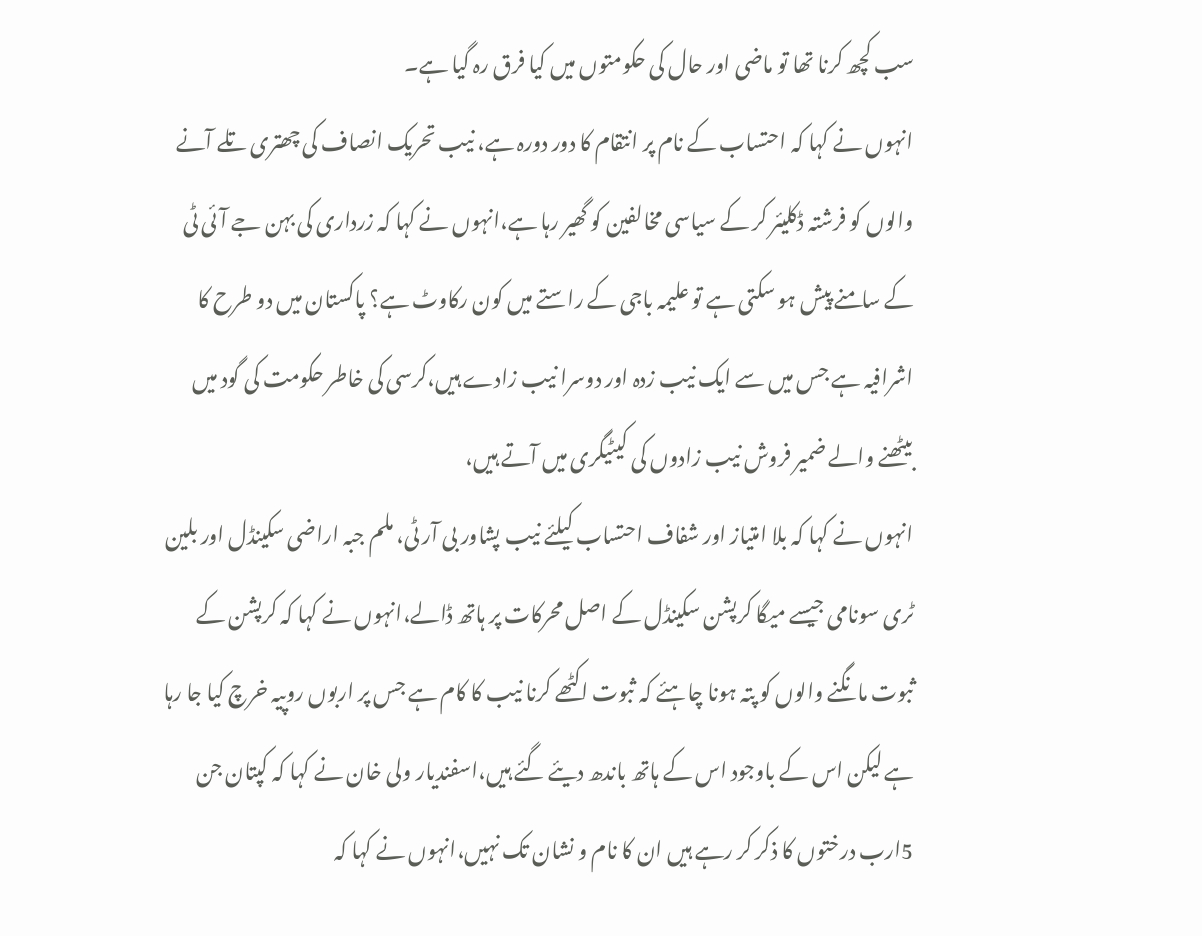سب کچھ کرنا تھا تو ماضی اور حال کی حکومتوں میں کیا فرق رہ گیا ہے۔
انہوں نے کہا کہ احتساب کے نام پر انتقام کا دور دورہ ہے، نیب تحریک انصاف کی چھتری تلے آنے والوں کو فرشتہ ڈکلیئر کر کے سیاسی مخالفین کو گھیر رہا ہے،انہوں نے کہا کہ زرداری کی بہن جے آئی ٹی کے سامنے پیش ہو سکتی ہے تو علیمہ باجی کے راستے میں کون رکاوٹ ہے؟ پاکستان میں دو طرح کا اشرافیہ ہے جس میں سے ایک نیب زدہ اور دوسرا نیب زادے ہیں،کرسی کی خاطر حکومت کی گود میں بیٹھنے والے ضمیر فروش نیب زادوں کی کیٹیگری میں آتے ہیں،
انہوں نے کہا کہ بلا امتیاز اور شفاف احتساب کیلئے نیب پشاور بی آر ٹی، ملم جبہ اراضی سکینڈل اور بلین ٹری سونامی جیسے میگا کرپشن سکینڈل کے اصل محرکات پر ہاتھ ڈالے،انہوں نے کہا کہ کرپشن کے ثبوت مانگنے والوں کو پتہ ہونا چاہئے کہ ثبوت اکٹھے کرنا نیب کا کام ہے جس پر اربوں روپیہ خرچ کیا جا رہا ہے لیکن اس کے باوجود اس کے ہاتھ باندھ دیئے گئے ہیں،اسفندیار ولی خان نے کہا کہ کپتان جن 5ارب درختوں کا ذکر کر رہے ہیں ان کا نام و نشان تک نہیں،انہوں نے کہا کہ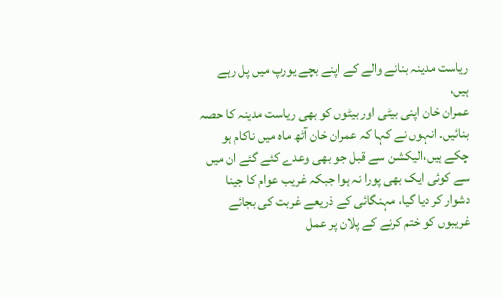ریاست مدینہ بنانے والے کے اپنے بچے یورپ میں پل رہے ہیں،
عمران خان اپنی بیٹی اور بیٹوں کو بھی ریاست مدینہ کا حصہ بنائیں۔ انہوں نے کہا کہ عمران خان آٹھ ماہ میں ناکام ہو چکے ہیں،الیکشن سے قبل جو بھی وعدے کئے گئے ان میں سے کوئی ایک بھی پورا نہ ہوا جبکہ غریب عوام کا جینا دشوار کر دیا گیا، مہنگائی کے ذریعے غربت کی بجائے غریبوں کو ختم کرنے کے پلان پر عمل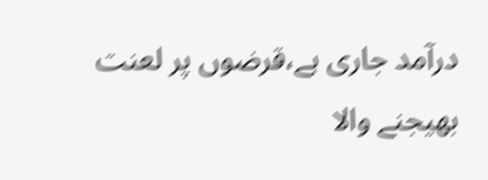درآمد جاری ہے،قرضوں پر لعنت بھیجنے والا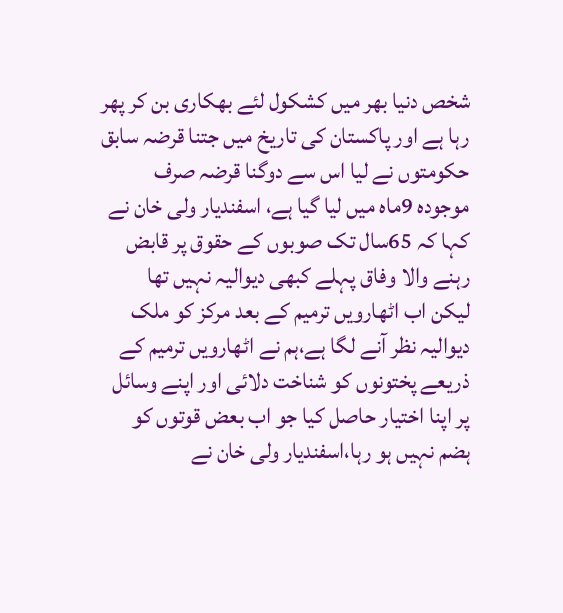شخص دنیا بھر میں کشکول لئے بھکاری بن کر پھر رہا ہے اور پاکستان کی تاریخ میں جتنا قرضہ سابق حکومتوں نے لیا اس سے دوگنا قرضہ صرف موجودہ 9ماہ میں لیا گیا ہے، اسفندیار ولی خان نے کہا کہ 65سال تک صوبوں کے حقوق پر قابض رہنے والا وفاق پہلے کبھی دیوالیہ نہیں تھا
لیکن اب اٹھارویں ترمیم کے بعد مرکز کو ملک دیوالیہ نظر آنے لگا ہے،ہم نے اٹھارویں ترمیم کے ذریعے پختونوں کو شناخت دلائی اور اپنے وسائل پر اپنا اختیار حاصل کیا جو اب بعض قوتوں کو ہضم نہیں ہو رہا،اسفندیار ولی خان نے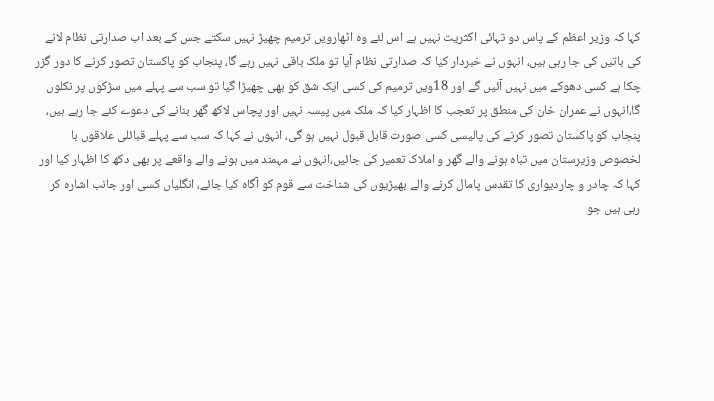کہا کہ وزیر اعظم کے پاس دو تہائی اکثریت نہیں ہے اس لئے وہ اٹھارویں ترمیم چھیڑ نہیں سکتے جس کے بعد اب صدارتی نظام لانے کی باتیں کی جا رہی ہیں، انہوں نے خبردار کیا کہ صدارتی نظام آیا تو ملک باقی نہیں رہے گا، پنجاب کو پاکستان تصور کرنے کا دور گزر چکا ہے کسی دھوکے میں نہیں آئیں گے اور 18ویں ترمیم کی کسی ایک شق کو بھی چھیڑا گیا تو سب سے پہلے میں سڑکوں پر نکلوں گا،انہوں نے عمران خان کی منطق پر تعجب کا اظہار کیا کہ ملک میں پیسہ نہیں اور پچاس لاکھ گھر بنانے کی دعوے کئے جا رہے ہیں،
پنجاب کو پاکستان تصور کرنے کی پالیسی کسی صورت قابل قبول نہیں ہو گی، انہوں نے کہا کہ سب سے پہلے قبائلی علاقوں با لخصوص وزیرستان میں تباہ ہونے والے گھر و املاک تعمیر کی جائیں،انہوں نے مہمند میں ہونے والے واقعے پر بھی دکھ کا اظہار کیا اور کہا کہ چادر و چاردیواری کا تقدس پامال کرنے والے بھیڑیوں کی شناخت سے قوم کو آگاہ کیا جائے، انگلیاں کسی اور جانب اشارہ کر رہی ہیں جو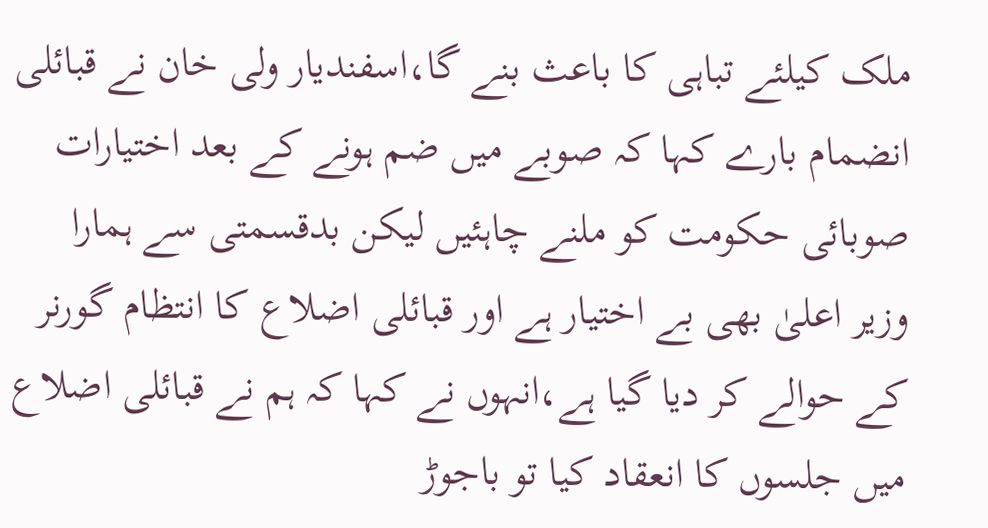ملک کیلئے تباہی کا باعث بنے گا،اسفندیار ولی خان نے قبائلی انضمام بارے کہا کہ صوبے میں ضم ہونے کے بعد اختیارات صوبائی حکومت کو ملنے چاہئیں لیکن بدقسمتی سے ہمارا وزیر اعلیٰ بھی بے اختیار ہے اور قبائلی اضلاع کا انتظام گورنر کے حوالے کر دیا گیا ہے،انہوں نے کہا کہ ہم نے قبائلی اضلاع میں جلسوں کا انعقاد کیا تو باجوڑ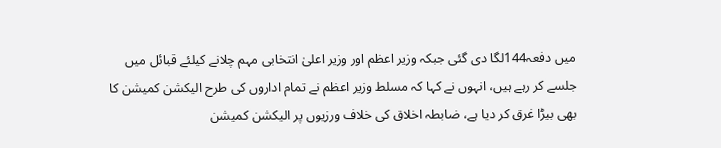میں دفعہ144لگا دی گئی جبکہ وزیر اعظم اور وزیر اعلیٰ انتخابی مہم چلانے کیلئے قبائل میں جلسے کر رہے ہیں، انہوں نے کہا کہ مسلط وزیر اعظم نے تمام اداروں کی طرح الیکشن کمیشن کا بھی بیڑا غرق کر دیا ہے، ضابطہ اخلاق کی خلاف ورزیوں پر الیکشن کمیشن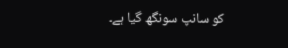کو سانپ سونگھ گیا ہے۔